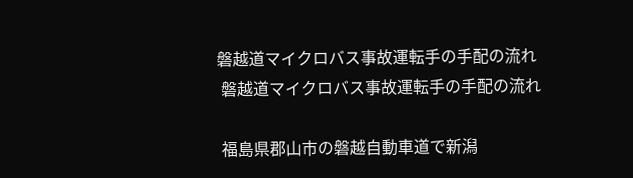磐越道マイクロバス事故運転手の手配の流れ
 磐越道マイクロバス事故運転手の手配の流れ

 福島県郡山市の磐越自動車道で新潟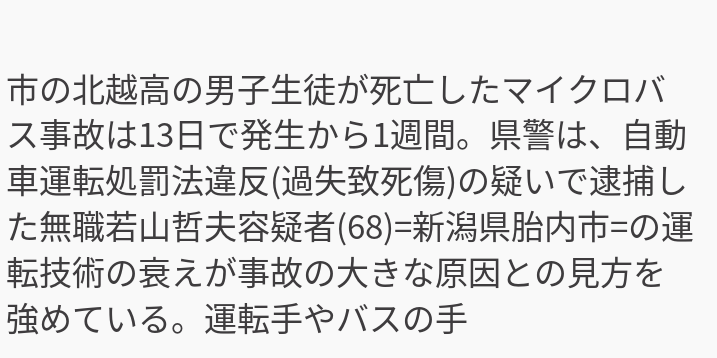市の北越高の男子生徒が死亡したマイクロバス事故は13日で発生から1週間。県警は、自動車運転処罰法違反(過失致死傷)の疑いで逮捕した無職若山哲夫容疑者(68)=新潟県胎内市=の運転技術の衰えが事故の大きな原因との見方を強めている。運転手やバスの手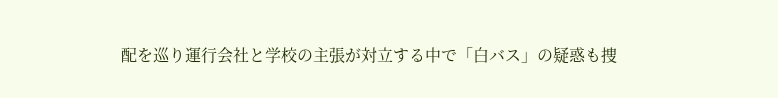配を巡り運行会社と学校の主張が対立する中で「白バス」の疑惑も捜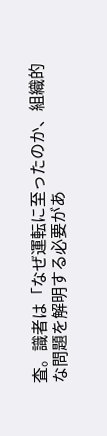査。識者は「なぜ運転に至ったのか、組織的な問題を解明する必要があ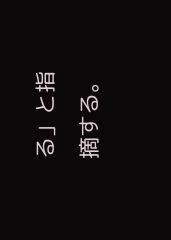る」と指摘する。